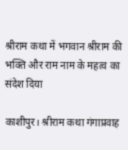श्रीराम कथा में भगवान श्रीराम की भक्ति और राम नाम के महत्व का संदेश दिया

काशीपुर। श्रीराम कथा गंगाप्रवाह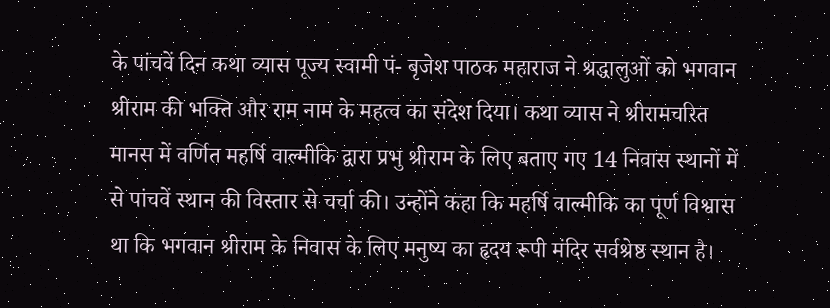के पांचवें दिन कथा व्यास पूज्य स्वामी पं- बृजेश पाठक महाराज ने श्रद्धालुओं को भगवान श्रीराम की भक्ति और राम नाम के महत्व का संदेश दिया। कथा व्यास ने श्रीरामचरित मानस में वर्णित महर्षि वाल्मीकि द्वारा प्रभु श्रीराम के लिए बताए गए 14 निवास स्थानों में से पांचवें स्थान की विस्तार से चर्चा की। उन्होंने कहा कि महर्षि वाल्मीकि का पूर्ण विश्वास था कि भगवान श्रीराम के निवास के लिए मनुष्य का हृदय रूपी मंदिर सर्वश्रेष्ठ स्थान है।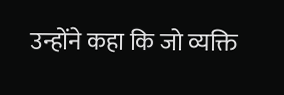उन्होंने कहा कि जो व्यक्ति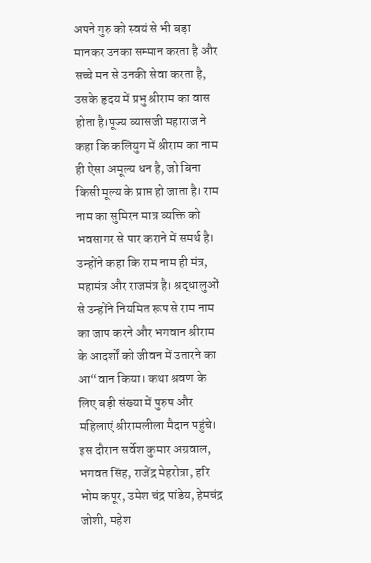अपने गुरु को स्वयं से भी बड़ा मानकर उनका सम्मान करता है और सच्चे मन से उनकी सेवा करता है, उसके हृदय में प्रभु श्रीराम का वास होता है।पूज्य व्यासजी महाराज ने कहा कि कलियुग में श्रीराम का नाम ही ऐसा अमूल्य धन है, जो बिना किसी मूल्य के प्राप्त हो जाता है। राम नाम का सुमिरन मात्र व्यक्ति को भवसागर से पार कराने में समर्थ है। उन्होंने कहा कि राम नाम ही मंत्र, महामंत्र और राजमंत्र है। श्रद्धालुओं से उन्होंने नियमित रूप से राम नाम का जाप करने और भगवान श्रीराम के आदर्शों को जीवन में उतारने का आ“वान किया। कथा श्रवण के लिए बड़ी संख्या में पुरुष और महिलाएं श्रीरामलीला मैदान पहुंचे। इस दौरान सर्वेश कुमार अग्रवाल, भगवत सिंह, राजेंद्र मेहरोत्रा, हरि भोम कपूर, उमेश चंद्र पांडेय, हेमचंद्र जोशी, महेश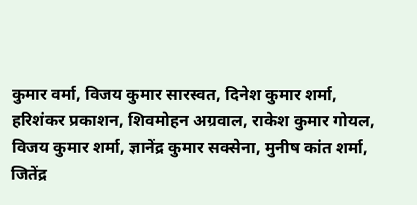कुमार वर्मा, विजय कुमार सारस्वत, दिनेश कुमार शर्मा, हरिशंकर प्रकाशन, शिवमोहन अग्रवाल, राकेश कुमार गोयल, विजय कुमार शर्मा, ज्ञानेंद्र कुमार सक्सेना, मुनीष कांत शर्मा, जितेंद्र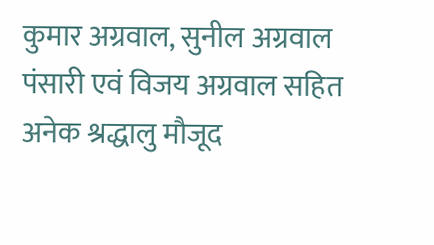कुमार अग्रवाल, सुनील अग्रवाल पंसारी एवं विजय अग्रवाल सहित अनेक श्रद्धालु मौजूद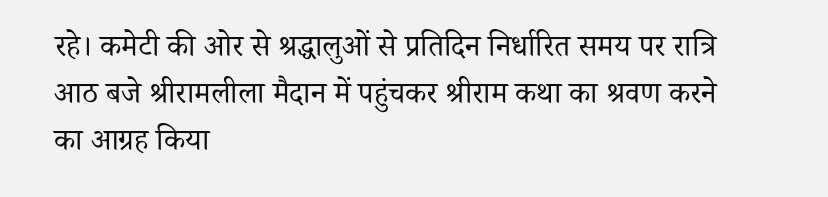रहे। कमेटी की ओर से श्रद्धालुओं से प्रतिदिन निर्धारित समय पर रात्रि आठ बजे श्रीरामलीला मैदान में पहुंचकर श्रीराम कथा का श्रवण करने का आग्रह किया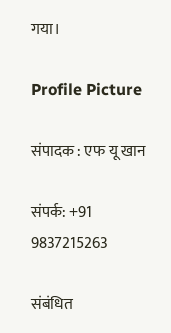गया।

Profile Picture

संपादक : एफ यू खान

संपर्क: +91 9837215263

संबंधित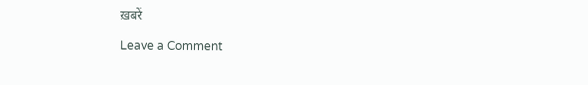ख़बरें

Leave a Comment